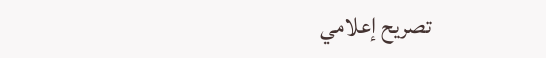تصريح إعلامي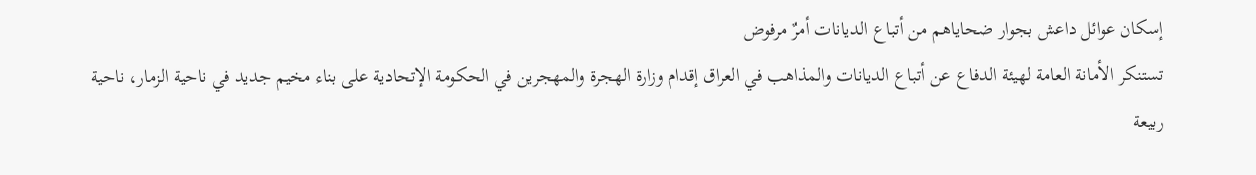إسكان عوائل داعش بجوار ضحاياهم من أتباع الديانات أمرٌ مرفوض
تستنكر الأمانة العامة لهيئة الدفاع عن أتباع الديانات والمذاهب في العراق إقدام وزارة الهجرة والمهجرين في الحكومة الإتحادية على بناء مخيم جديد في ناحية الزمار، ناحية ربيعة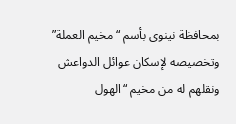بمحافظة نينوى بأسم “مخيم العملة” وتخصيصه لإسكان عوائل الدواعش ونقلهم له من مخيم “الهول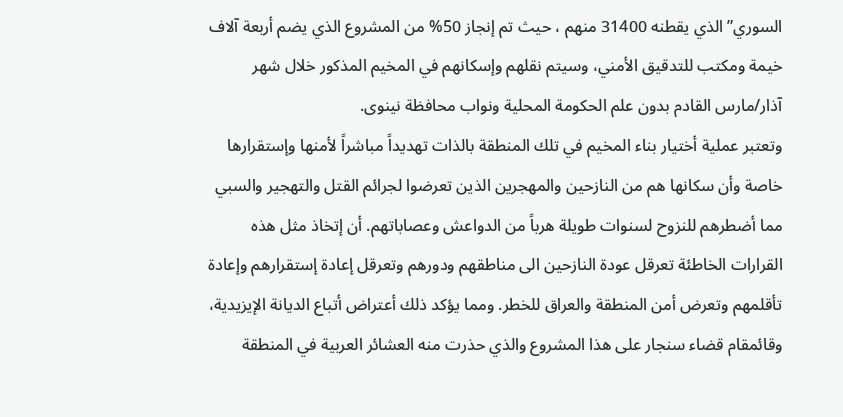السوري” الذي يقطنه 31400 منهم ، حيث تم إنجاز 50% من المشروع الذي يضم أربعة آلاف خيمة ومكتب للتدقيق الأمني، وسيتم نقلهم وإسكانهم في المخيم المذكور خلال شهر آذار/مارس القادم بدون علم الحكومة المحلية ونواب محافظة نينوى.
وتعتبر عملية أختيار بناء المخيم في تلك المنطقة بالذات تهديداً مباشراً لأمنها وإستقرارها خاصة وأن سكانها هم من النازحين والمهجرين الذين تعرضوا لجرائم القتل والتهجير والسبي مما أضطرهم للنزوح لسنوات طويلة هرباً من الدواعش وعصاباتهم. أن إتخاذ مثل هذه القرارات الخاطئة تعرقل عودة النازحين الى مناطقهم ودورهم وتعرقل إعادة إستقرارهم وإعادة تأقلمهم وتعرض أمن المنطقة والعراق للخطر. ومما يؤكد ذلك أعتراض أتباع الديانة الإيزيدية، وقائمقام قضاء سنجار على هذا المشروع والذي حذرت منه العشائر العربية في المنطقة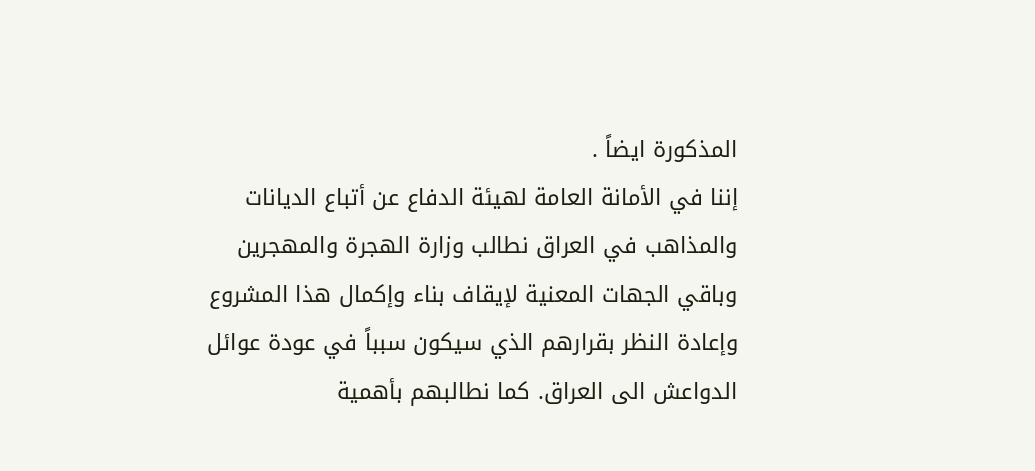المذكورة ايضاً .
إننا في الأمانة العامة لهيئة الدفاع عن أتباع الديانات والمذاهب في العراق نطالب وزارة الهجرة والمهجرين وباقي الجهات المعنية لإيقاف بناء وإكمال هذا المشروع وإعادة النظر بقرارهم الذي سيكون سبباً في عودة عوائل الدواعش الى العراق. كما نطالبهم بأهمية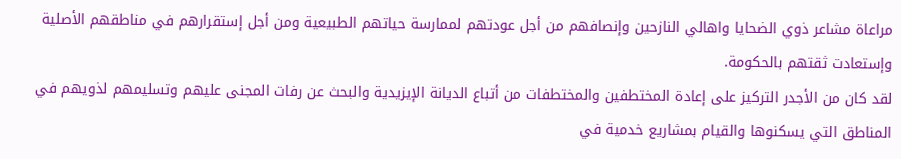مراعاة مشاعر ذوي الضحايا واهالي النازحين وإنصافهم من أجل عودتهم لممارسة حياتهم الطبيعية ومن أجل إستقرارهم في مناطقهم الأصلية وإستعادت ثقتهم بالحكومة.
لقد كان من الأجدر التركيز على إعادة المختطفين والمختطفات من أتباع الديانة الإيزيدية والبحث عن رفات المجنى عليهم وتسليمهم لذويهم في المناطق التي يسكنوها والقيام بمشاريع خدمية في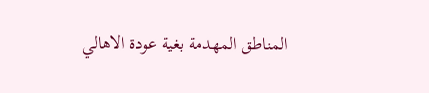المناطق المهدمة بغية عودة الاهالي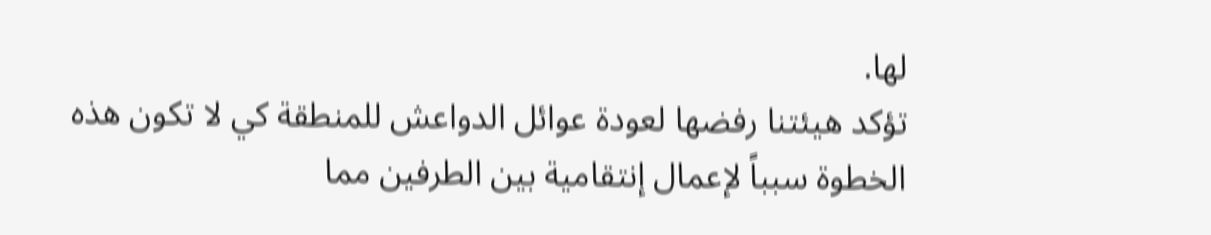لها.
تؤكد هيئتنا رفضها لعودة عوائل الدواعش للمنطقة كي لا تكون هذه الخطوة سبباً لإعمال إنتقامية بين الطرفين مما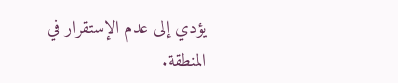يؤدي إلى عدم الإستقرار في المنطقة.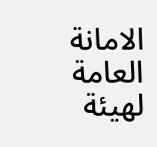الامانة العامة لهيئة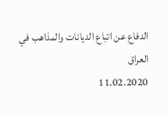الدفاع عن اتباع الديانات والمذاهب في العراق
11.02.2020